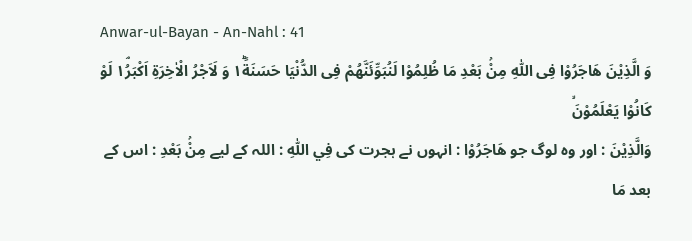Anwar-ul-Bayan - An-Nahl : 41
وَ الَّذِیْنَ هَاجَرُوْا فِی اللّٰهِ مِنْۢ بَعْدِ مَا ظُلِمُوْا لَنُبَوِّئَنَّهُمْ فِی الدُّنْیَا حَسَنَةً١ؕ وَ لَاَجْرُ الْاٰخِرَةِ اَكْبَرُ١ۘ لَوْ كَانُوْا یَعْلَمُوْنَۙ
وَالَّذِيْنَ : اور وہ لوگ جو هَاجَرُوْا : انہوں نے ہجرت کی فِي اللّٰهِ : اللہ کے لیے مِنْۢ بَعْدِ : اس کے بعد مَا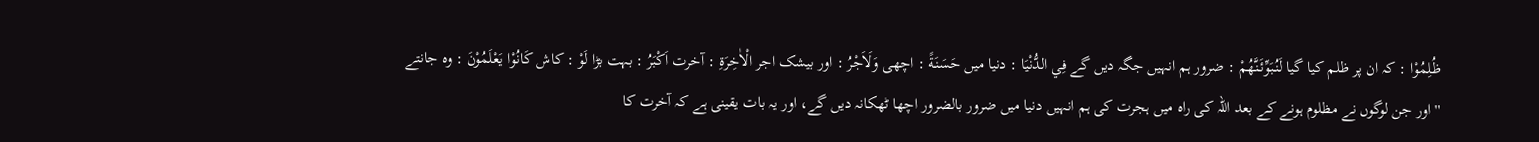ظُلِمُوْا : کہ ان پر ظلم کیا گیا لَنُبَوِّئَنَّهُمْ : ضرور ہم انہیں جگہ دیں گے فِي الدُّنْيَا : دنیا میں حَسَنَةً : اچھی وَلَاَجْرُ : اور بیشک اجر الْاٰخِرَةِ : آخرت اَكْبَرُ : بہت بڑا لَوْ : کاش كَانُوْا يَعْلَمُوْنَ : وہ جانتے
'' اور جن لوگوں نے مظلوم ہونے کے بعد اللہ کی راہ میں ہجرت کی ہم انہیں دنیا میں ضرور بالضرور اچھا ٹھکانہ دیں گے، اور یہ بات یقینی ہے کہ آخرت کا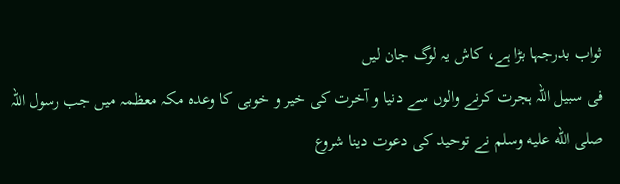ثواب بدرجہا بڑا ہے، کاش یہ لوگ جان لیں
فی سبیل اللہ ہجرت کرنے والوں سے دنیا و آخرت کی خیر و خوبی کا وعدہ مکہ معظمہ میں جب رسول اللہ صلى الله عليه وسلم نے توحید کی دعوت دینا شروع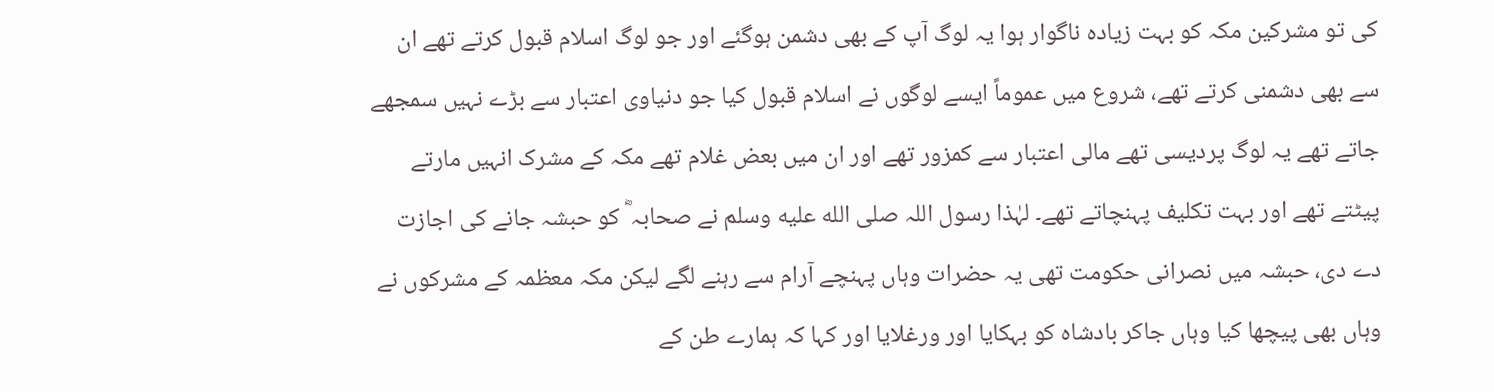کی تو مشرکین مکہ کو بہت زیادہ ناگوار ہوا یہ لوگ آپ کے بھی دشمن ہوگئے اور جو لوگ اسلام قبول کرتے تھے ان سے بھی دشمنی کرتے تھے، شروع میں عموماً ایسے لوگوں نے اسلام قبول کیا جو دنیاوی اعتبار سے بڑے نہیں سمجھے جاتے تھے یہ لوگ پردیسی تھے مالی اعتبار سے کمزور تھے اور ان میں بعض غلام تھے مکہ کے مشرک انہیں مارتے پیٹتے تھے اور بہت تکلیف پہنچاتے تھے۔ لہٰذا رسول اللہ صلى الله عليه وسلم نے صحابہ ؓ کو حبشہ جانے کی اجازت دے دی، حبشہ میں نصرانی حکومت تھی یہ حضرات وہاں پہنچے آرام سے رہنے لگے لیکن مکہ معظمہ کے مشرکوں نے وہاں بھی پیچھا کیا وہاں جاکر بادشاہ کو بہکایا اور ورغلایا اور کہا کہ ہمارے طن کے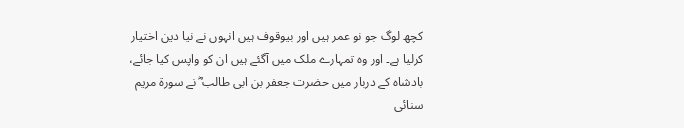کچھ لوگ جو نو عمر ہیں اور بیوقوف ہیں انہوں نے نیا دین اختیار کرلیا ہے۔ اور وہ تمہارے ملک میں آگئے ہیں ان کو واپس کیا جائے، بادشاہ کے دربار میں حضرت جعفر بن ابی طالب ؓ نے سورة مریم سنائی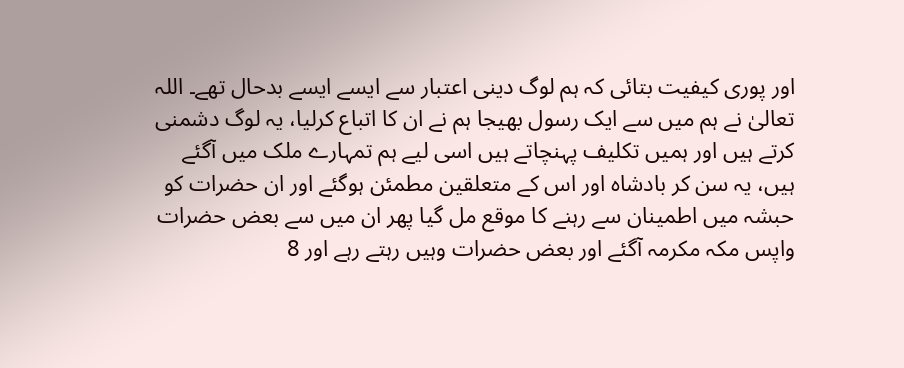اور پوری کیفیت بتائی کہ ہم لوگ دینی اعتبار سے ایسے ایسے بدحال تھے۔ اللہ تعالیٰ نے ہم میں سے ایک رسول بھیجا ہم نے ان کا اتباع کرلیا، یہ لوگ دشمنی کرتے ہیں اور ہمیں تکلیف پہنچاتے ہیں اسی لیے ہم تمہارے ملک میں آگئے ہیں، یہ سن کر بادشاہ اور اس کے متعلقین مطمئن ہوگئے اور ان حضرات کو حبشہ میں اطمینان سے رہنے کا موقع مل گیا پھر ان میں سے بعض حضرات واپس مکہ مکرمہ آگئے اور بعض حضرات وہیں رہتے رہے اور 8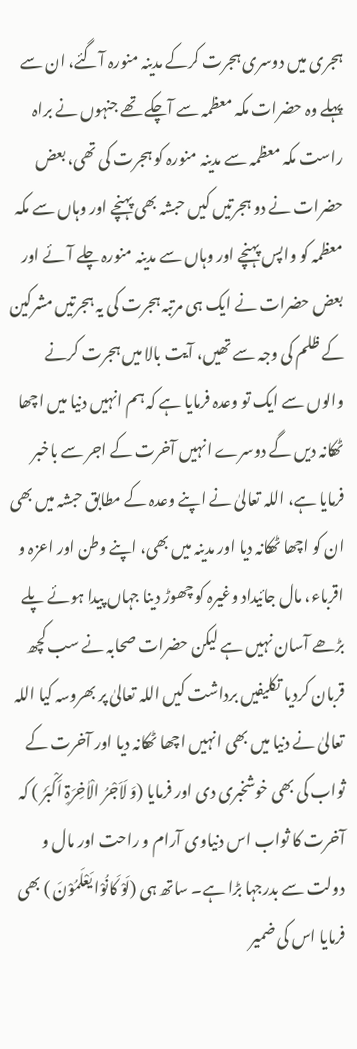ہجری میں دوسری ہجرت کرکے مدینہ منورہ آگئے، ان سے پہلے وہ حضرات مکہ معظمہ سے آچکے تھے جنہوں نے براہ راست مکہ معظمہ سے مدینہ منورہ کو ہجرت کی تھی، بعض حضرات نے دو ہجرتیں کیں حبشہ بھی پہنچے اور وہاں سے مکہ معظمہ کو واپس پہنچے اور وہاں سے مدینہ منورہ چلے آئے اور بعض حضرات نے ایک ہی مرتبہ ہجرت کی یہ ہجرتیں مشرکین کے ظلم کی وجہ سے تھیں، آیت بالا میں ہجرت کرنے والوں سے ایک تو وعدہ فرمایا ہے کہ ہم انہیں دنیا میں اچھا ٹھکانہ دیں گے دوسرے انہیں آخرت کے اجر سے باخبر فرمایا ہے، اللہ تعالیٰ نے اپنے وعدہ کے مطابق حبشہ میں بھی ان کو اچھا ٹھکانہ دیا اور مدینہ میں بھی، اپنے وطن اور اعزہ و اقرباء، مال جائیداد وغیرہ کو چھوڑ دینا جہاں پیدا ہوئے پلے بڑھے آسان نہیں ہے لیکن حضرات صحابہ نے سب کچھ قربان کردیا تکلیفیں برداشت کیں اللہ تعالیٰ پر بھروسہ کیا اللہ تعالیٰ نے دنیا میں بھی انہیں اچھا ٹھکانہ دیا اور آخرت کے ثواب کی بھی خوشخبری دی اور فرمایا (وَ لَاَجْرُ الْاٰخِرَۃِ اَکْبَرُ ) کہ آخرت کا ثواب اس دنیاوی آرام و راحت اور مال و دولت سے بدرجہا بڑا ہے۔ ساتھ ہی (لَوْ کَانُوْا یَعْلَمُوْنَ ) بھی فرمایا اس کی ضمیر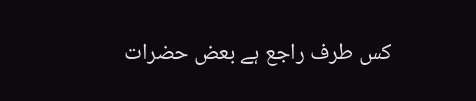کس طرف راجع ہے بعض حضرات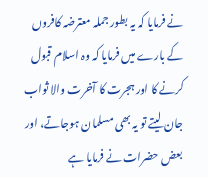نے فرمایا کہ یہ بطور جملہ معترضہ کافروں کے بارے میں فرمایا کہ وہ اسلام قبول کرنے کا اور ہجرت کا آخرت والا ثواب جان لیتے تو یہ بھی مسلمان ہوجاتے، اور بعض حضرات نے فرمایا ہے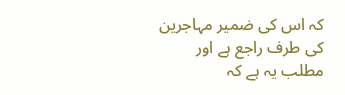کہ اس کی ضمیر مہاجرین کی طرف راجع ہے اور مطلب یہ ہے کہ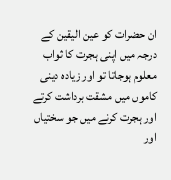ان حضرات کو عین الیقین کے درجہ میں اپنی ہجرت کا ثواب معلوم ہوجاتا تو اور زیادہ دینی کاموں میں مشقت برداشت کرتے اور ہجرت کرنے میں جو سختیاں اور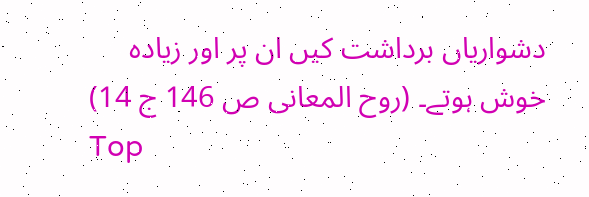دشواریاں برداشت کیں ان پر اور زیادہ خوش ہوتے۔ (روح المعانی ص 146 ج 14)
Top